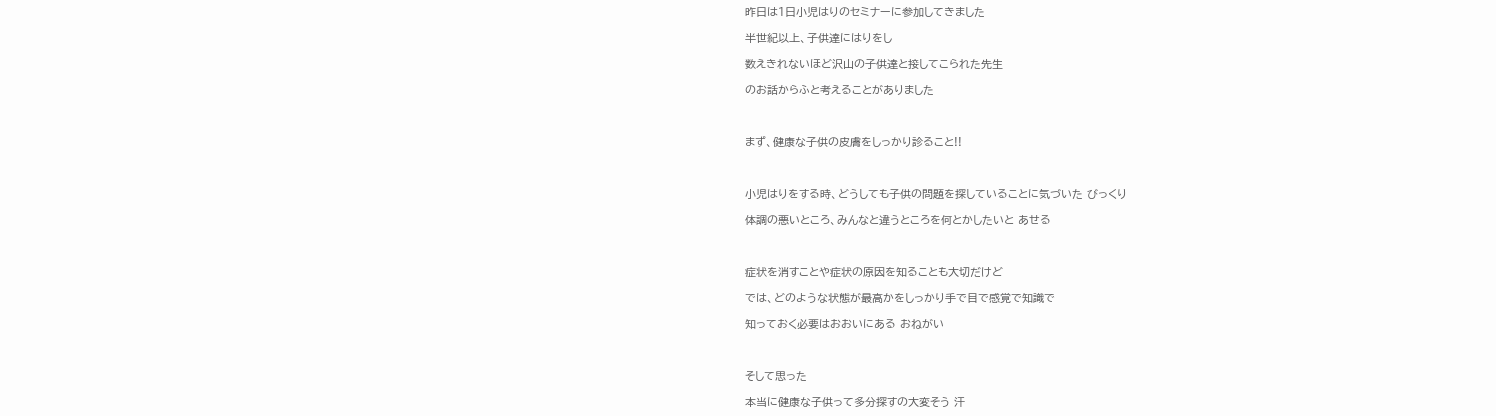昨日は1日小児はりのセミナーに参加してきました

半世紀以上、子供達にはりをし

数えきれないほど沢山の子供達と接してこられた先生

のお話からふと考えることがありました



まず、健康な子供の皮膚をしっかり診ること!!



小児はりをする時、どうしても子供の問題を探していることに気づいた びっくり

体調の悪いところ、みんなと違うところを何とかしたいと あせる



症状を消すことや症状の原因を知ることも大切だけど

では、どのような状態が最高かをしっかり手で目で感覚で知識で

知っておく必要はおおいにある おねがい



そして思った

本当に健康な子供って多分探すの大変そう 汗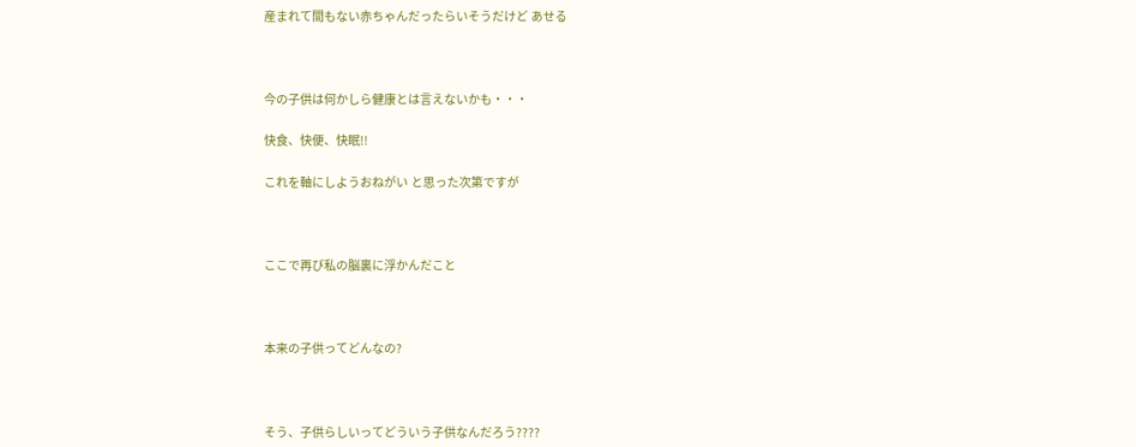産まれて間もない赤ちゃんだったらいそうだけど あせる



今の子供は何かしら健康とは言えないかも・・・

快食、快便、快眠!!

これを軸にしようおねがい と思った次第ですが



ここで再び私の脳裏に浮かんだこと



本来の子供ってどんなの?



そう、子供らしいってどういう子供なんだろう????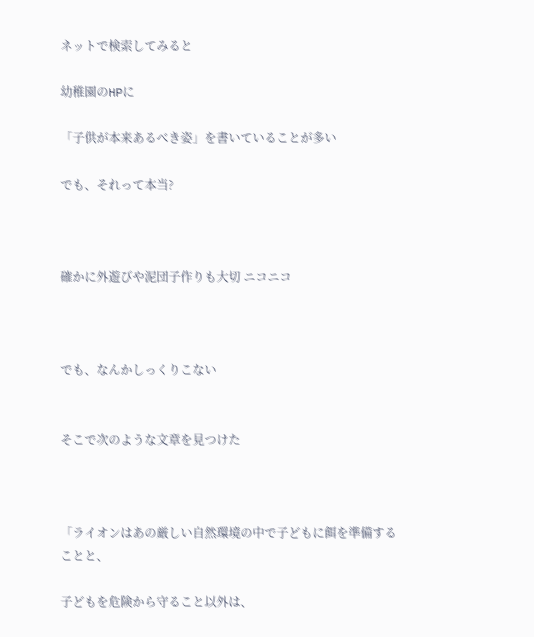ネットで検索してみると

幼稚園のHPに

「子供が本来あるべき姿」を書いていることが多い

でも、それって本当?



確かに外遊びや泥団子作りも大切 ニコニコ



でも、なんかしっくりこない


そこで次のような文章を見つけた



「ライオンはあの厳しい自然環境の中で子どもに餌を準備することと、

子どもを危険から守ること以外は、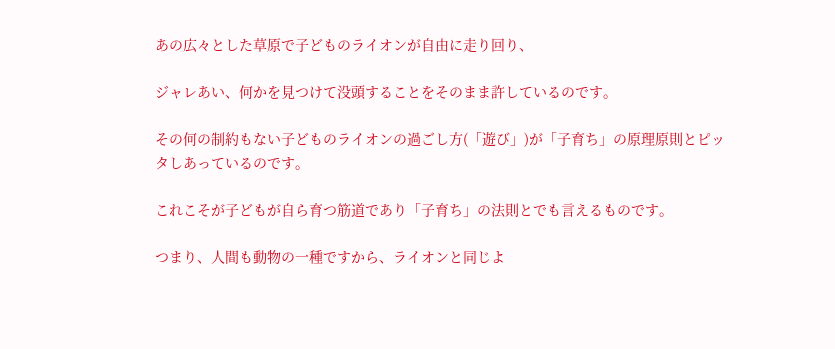あの広々とした草原で子どものライオンが自由に走り回り、

ジャレあい、何かを見つけて没頭することをそのまま許しているのです。

その何の制約もない子どものライオンの過ごし方(「遊び」)が「子育ち」の原理原則とピッタしあっているのです。

これこそが子どもが自ら育つ筋道であり「子育ち」の法則とでも言えるものです。

つまり、人間も動物の一種ですから、ライオンと同じよ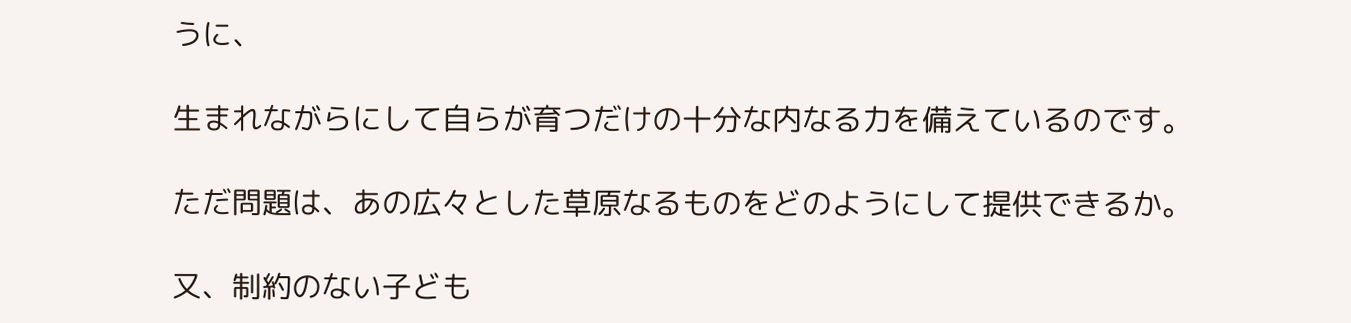うに、

生まれながらにして自らが育つだけの十分な内なる力を備えているのです。

ただ問題は、あの広々とした草原なるものをどのようにして提供できるか。

又、制約のない子ども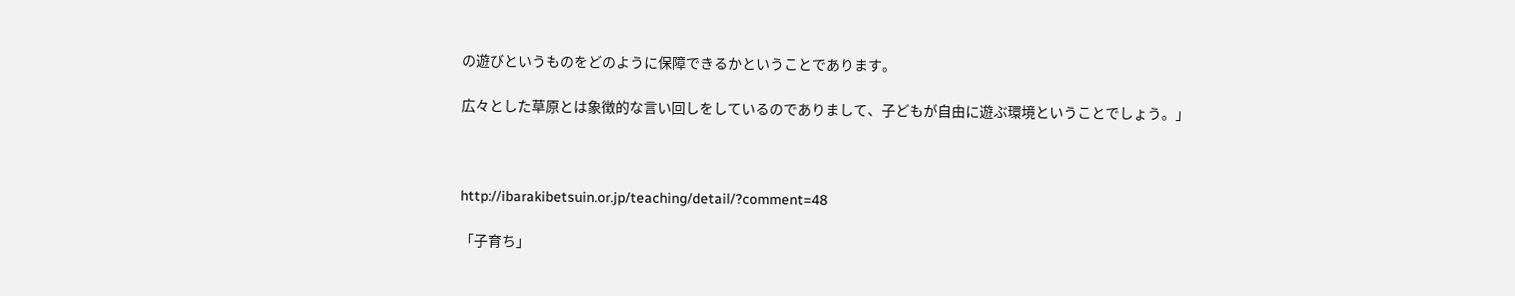の遊びというものをどのように保障できるかということであります。

広々とした草原とは象徴的な言い回しをしているのでありまして、子どもが自由に遊ぶ環境ということでしょう。」



http://ibarakibetsuin.or.jp/teaching/detail/?comment=48

「子育ち」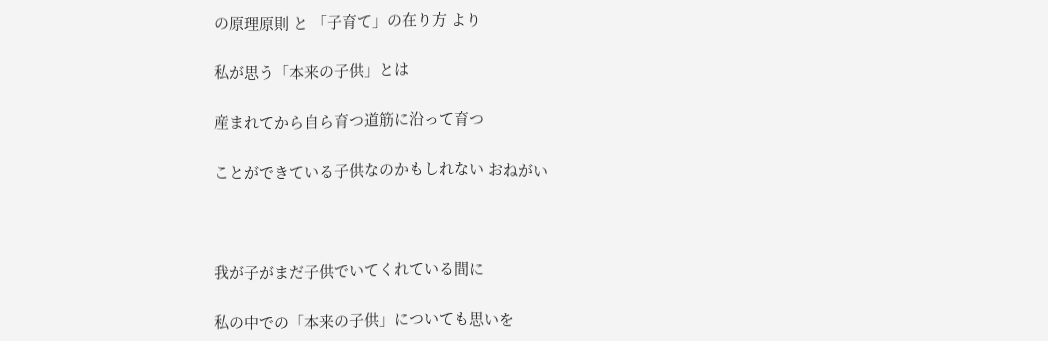の原理原則 と 「子育て」の在り方 より

私が思う「本来の子供」とは

産まれてから自ら育つ道筋に沿って育つ

ことができている子供なのかもしれない おねがい



我が子がまだ子供でいてくれている間に

私の中での「本来の子供」についても思いを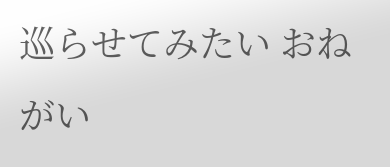巡らせてみたい おねがい